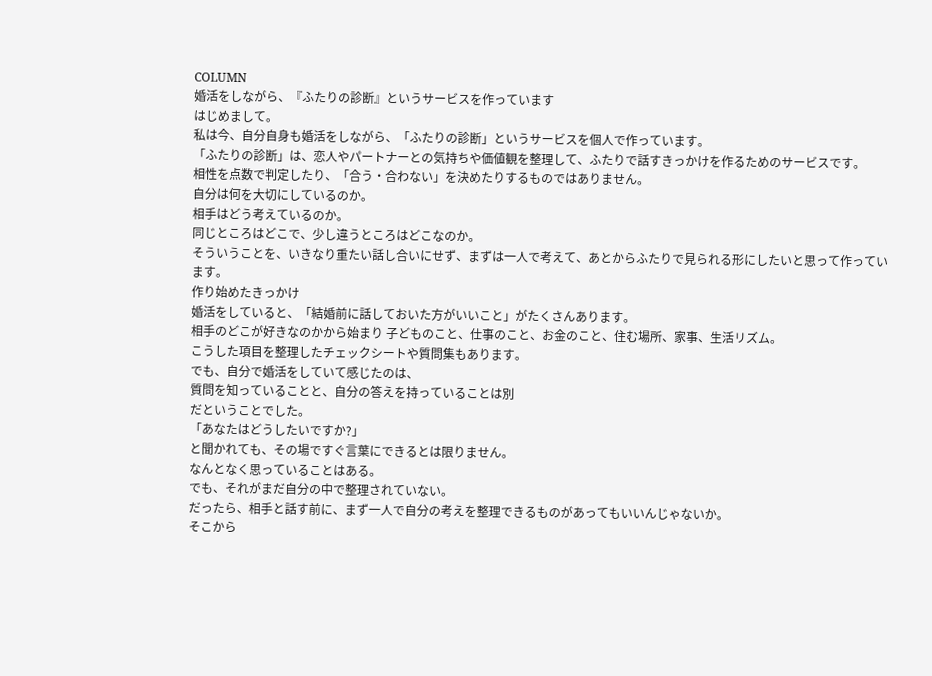COLUMN
婚活をしながら、『ふたりの診断』というサービスを作っています
はじめまして。
私は今、自分自身も婚活をしながら、「ふたりの診断」というサービスを個人で作っています。
「ふたりの診断」は、恋人やパートナーとの気持ちや価値観を整理して、ふたりで話すきっかけを作るためのサービスです。
相性を点数で判定したり、「合う・合わない」を決めたりするものではありません。
自分は何を大切にしているのか。
相手はどう考えているのか。
同じところはどこで、少し違うところはどこなのか。
そういうことを、いきなり重たい話し合いにせず、まずは一人で考えて、あとからふたりで見られる形にしたいと思って作っています。
作り始めたきっかけ
婚活をしていると、「結婚前に話しておいた方がいいこと」がたくさんあります。
相手のどこが好きなのかから始まり 子どものこと、仕事のこと、お金のこと、住む場所、家事、生活リズム。
こうした項目を整理したチェックシートや質問集もあります。
でも、自分で婚活をしていて感じたのは、
質問を知っていることと、自分の答えを持っていることは別
だということでした。
「あなたはどうしたいですか?」
と聞かれても、その場ですぐ言葉にできるとは限りません。
なんとなく思っていることはある。
でも、それがまだ自分の中で整理されていない。
だったら、相手と話す前に、まず一人で自分の考えを整理できるものがあってもいいんじゃないか。
そこから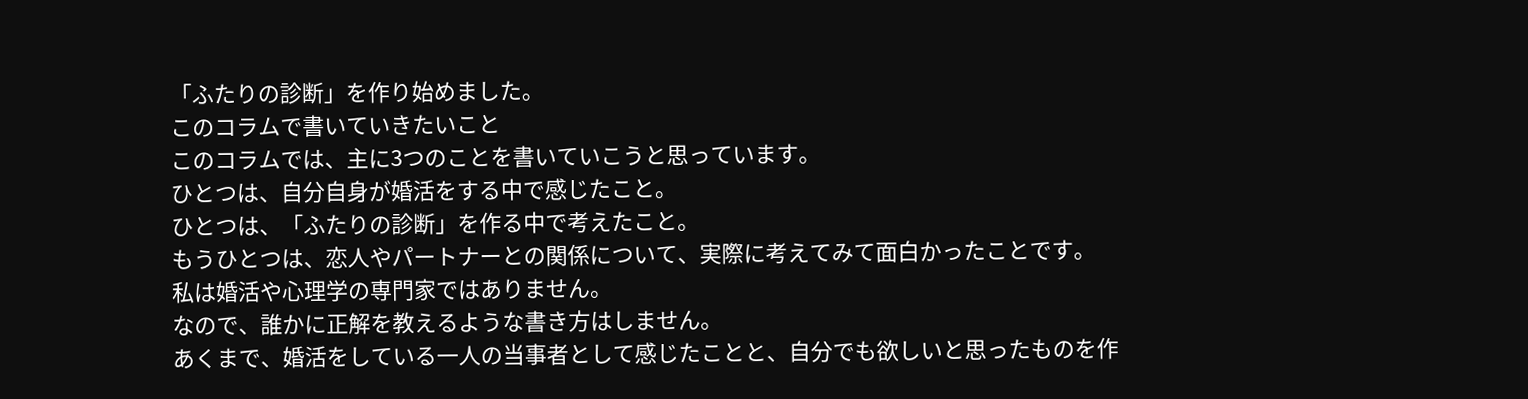「ふたりの診断」を作り始めました。
このコラムで書いていきたいこと
このコラムでは、主に3つのことを書いていこうと思っています。
ひとつは、自分自身が婚活をする中で感じたこと。
ひとつは、「ふたりの診断」を作る中で考えたこと。
もうひとつは、恋人やパートナーとの関係について、実際に考えてみて面白かったことです。
私は婚活や心理学の専門家ではありません。
なので、誰かに正解を教えるような書き方はしません。
あくまで、婚活をしている一人の当事者として感じたことと、自分でも欲しいと思ったものを作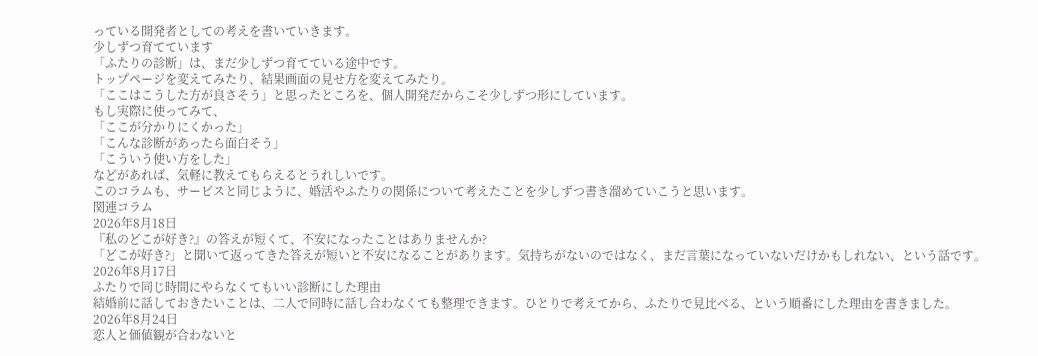っている開発者としての考えを書いていきます。
少しずつ育てています
「ふたりの診断」は、まだ少しずつ育てている途中です。
トップページを変えてみたり、結果画面の見せ方を変えてみたり。
「ここはこうした方が良さそう」と思ったところを、個人開発だからこそ少しずつ形にしています。
もし実際に使ってみて、
「ここが分かりにくかった」
「こんな診断があったら面白そう」
「こういう使い方をした」
などがあれば、気軽に教えてもらえるとうれしいです。
このコラムも、サービスと同じように、婚活やふたりの関係について考えたことを少しずつ書き溜めていこうと思います。
関連コラム
2026年8月18日
『私のどこが好き?』の答えが短くて、不安になったことはありませんか?
「どこが好き?」と聞いて返ってきた答えが短いと不安になることがあります。気持ちがないのではなく、まだ言葉になっていないだけかもしれない、という話です。
2026年8月17日
ふたりで同じ時間にやらなくてもいい診断にした理由
結婚前に話しておきたいことは、二人で同時に話し合わなくても整理できます。ひとりで考えてから、ふたりで見比べる、という順番にした理由を書きました。
2026年8月24日
恋人と価値観が合わないと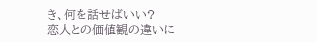き、何を話せばいい?
恋人との価値観の違いに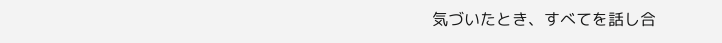気づいたとき、すべてを話し合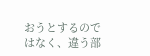おうとするのではなく、違う部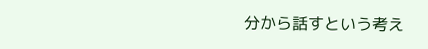分から話すという考え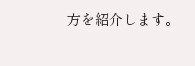方を紹介します。